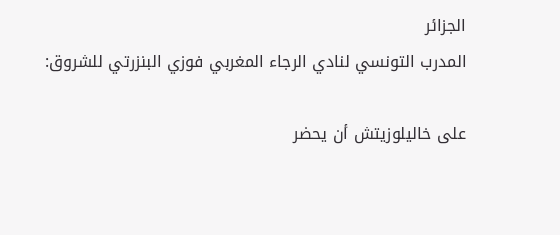الجزائر
المدرب التونسي لنادي الرجاء المغربي فوزي البنزرتي للشروق:

على خاليلوزيتش أن يحضر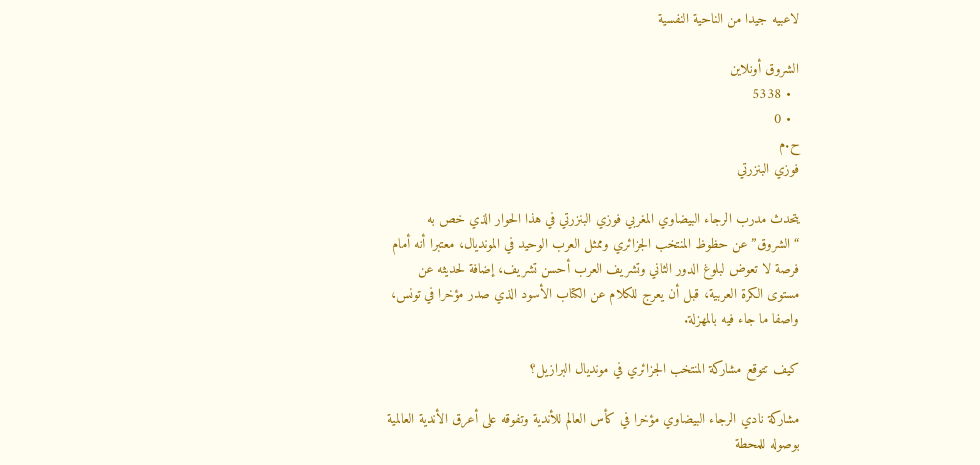لاعبيه جيدا من الناحية النفسية

الشروق أونلاين
  • 5338
  • 0
ح.م
فوزي البنزرتي

يتحدث مدرب الرجاء البيضاوي المغربي فوزي البنزرتي في هذا الحوار الذي خص به “الشروق” عن حظوظ المنتخب الجزائري وممثل العرب الوحيد في المونديال، معتبرا أنه أمام فرصة لا تعوض لبلوغ الدور الثاني وتشريف العرب أحسن تشريف، إضافة لحديثه عن مستوى الكرة العربية، قبل أن يعرج للكلام عن الكتاب الأسود الذي صدر مؤخرا في تونس، واصفا ما جاء فيه بالمهزلة.

كيف تتوقع مشاركة المنتخب الجزائري في مونديال البرازيل؟

مشاركة نادي الرجاء البيضاوي مؤخرا في كأس العالم للأندية وتفوقه على أعرق الأندية العالمية بوصوله للمحطة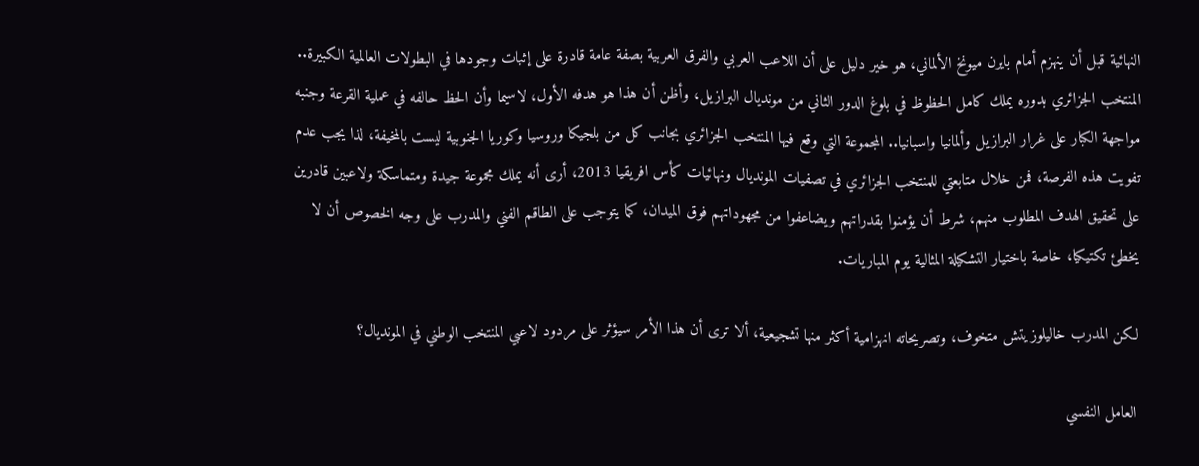النهائية قبل أن ينهزم أمام بايرن ميونخ الألماني، هو خير دليل على أن اللاعب العربي والفرق العربية بصفة عامة قادرة على إثبات وجودها في البطولات العالمية الكبيرة.. المنتخب الجزائري بدوره يملك كامل الحظوظ في بلوغ الدور الثاني من مونديال البرازيل، وأظن أن هذا هو هدفه الأول، لاسيما وأن الحظ حالفه في عملية القرعة وجنبه مواجهة الكبار على غرار البرازيل وألمانيا واسبانيا.. المجموعة التي وقع فيها المنتخب الجزائري بجانب كل من بلجيكا وروسيا وكوريا الجنوبية ليست بالمخيفة، لذا يجب عدم تفويت هذه الفرصة، فمن خلال متابعتي للمنتخب الجزائري في تصفيات المونديال ونهائيات كأس افريقيا 2013، أرى أنه يملك مجموعة جيدة ومتماسكة ولاعبين قادرين على تحقيق الهدف المطلوب منهم، شرط أن يؤمنوا بقدراتهم ويضاعفوا من مجهوداتهم فوق الميدان، كما يتوجب على الطاقم الفني والمدرب على وجه الخصوص أن لا يخطئ تكتيكيا، خاصة باختيار التشكيلة المثالية يوم المباريات.

لكن المدرب خاليلوزيتش متخوف، وتصريحاته انهزامية أكثر منها تشجيعية، ألا ترى أن هذا الأمر سيؤثر على مردود لاعبي المنتخب الوطني في المونديال؟

العامل النفسي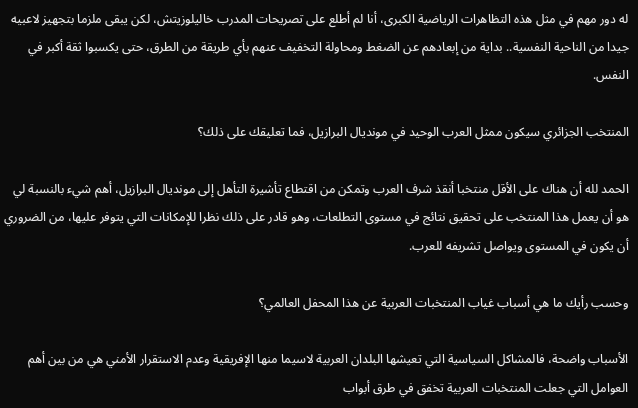له دور مهم في مثل هذه التظاهرات الرياضية الكبرى، أنا لم أطلع على تصريحات المدرب خاليلوزيتش، لكن يبقى ملزما بتجهيز لاعبيه جيدا من الناحية النفسية.. بداية من إبعادهم عن الضغط ومحاولة التخفيف عنهم بأي طريقة من الطرق، حتى يكسبوا ثقة أكبر في النفس.

المنتخب الجزائري سيكون ممثل العرب الوحيد في مونديال البرازيل، فما تعليقك على ذلك؟

الحمد لله أن هناك على الأقل منتخبا أنقذ شرف العرب وتمكن من اقتطاع تأشيرة التأهل إلى مونديال البرازيل، أهم شيء بالنسبة لي هو أن يعمل هذا المنتخب على تحقيق نتائج في مستوى التطلعات، وهو قادر على ذلك نظرا للإمكانات التي يتوفر عليها، من الضروري أن يكون في المستوى ويواصل تشريفه للعرب.

وحسب رأيك ما هي أسباب غياب المنتخبات العربية عن هذا المحفل العالمي؟

الأسباب واضحة، فالمشاكل السياسية التي تعيشها البلدان العربية لاسيما منها الإفريقية وعدم الاستقرار الأمني هي من بين أهم العوامل التي جعلت المنتخبات العربية تخفق في طرق أبواب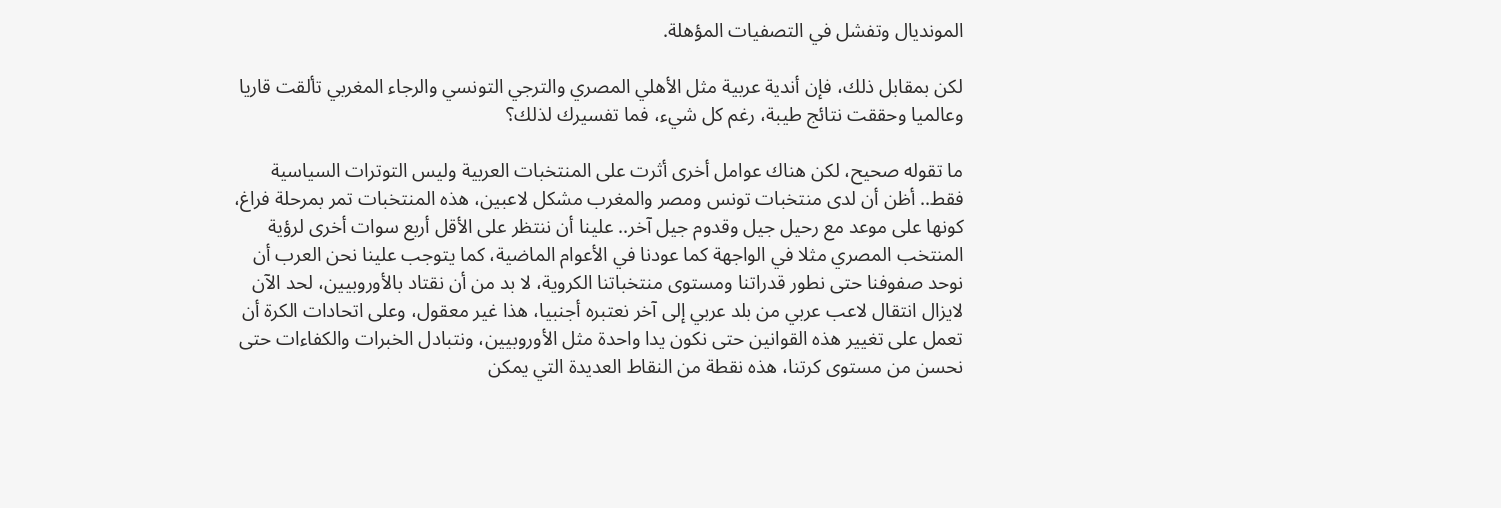المونديال وتفشل في التصفيات المؤهلة.

لكن بمقابل ذلك، فإن أندية عربية مثل الأهلي المصري والترجي التونسي والرجاء المغربي تألقت قاريا وعالميا وحققت نتائج طيبة، رغم كل شيء، فما تفسيرك لذلك؟

ما تقوله صحيح، لكن هناك عوامل أخرى أثرت على المنتخبات العربية وليس التوترات السياسية فقط.. أظن أن لدى منتخبات تونس ومصر والمغرب مشكل لاعبين، هذه المنتخبات تمر بمرحلة فراغ، كونها على موعد مع رحيل جيل وقدوم جيل آخر.. علينا أن ننتظر على الأقل أربع سوات أخرى لرؤية المنتخب المصري مثلا في الواجهة كما عودنا في الأعوام الماضية، كما يتوجب علينا نحن العرب أن نوحد صفوفنا حتى نطور قدراتنا ومستوى منتخباتنا الكروية، لا بد من أن نقتاد بالأوروبيين، لحد الآن لايزال انتقال لاعب عربي من بلد عربي إلى آخر نعتبره أجنبيا، هذا غير معقول، وعلى اتحادات الكرة أن تعمل على تغيير هذه القوانين حتى نكون يدا واحدة مثل الأوروبيين، ونتبادل الخبرات والكفاءات حتى نحسن من مستوى كرتنا، هذه نقطة من النقاط العديدة التي يمكن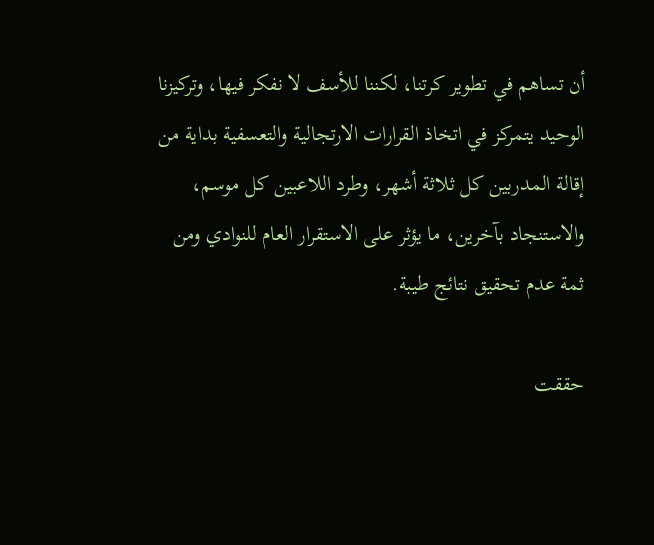أن تساهم في تطوير كرتنا، لكننا للأسف لا نفكر فيها، وتركيزنا الوحيد يتمركز في اتخاذ القرارات الارتجالية والتعسفية بداية من إقالة المدربين كل ثلاثة أشهر، وطرد اللاعبين كل موسم، والاستنجاد بآخرين، ما يؤثر على الاستقرار العام للنوادي ومن ثمة عدم تحقيق نتائج طيبة.

حققت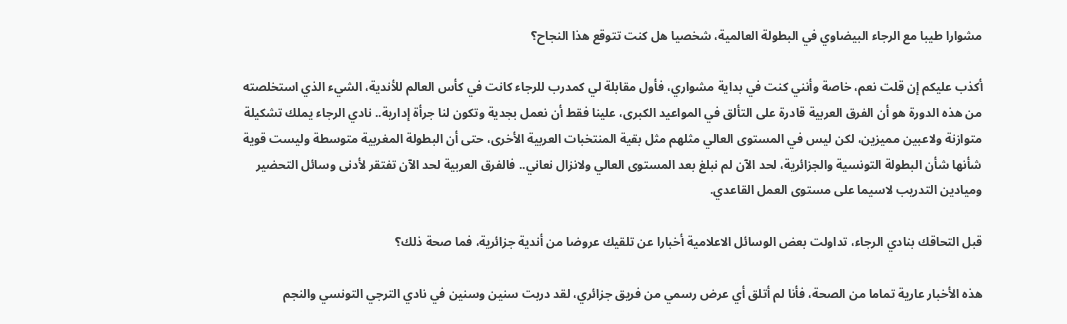مشوارا طيبا مع الرجاء البيضاوي في البطولة العالمية، شخصيا هل كنت تتوقع هذا النجاح؟

أكذب عليكم إن قلت نعم، خاصة وأنني كنت في بداية مشواري، فأول مقابلة لي كمدرب للرجاء كانت في كأس العالم للأندية، الشيء الذي استخلصته من هذه الدورة هو أن الفرق العربية قادرة على التألق في المواعيد الكبرى، علينا فقط أن نعمل بجدية وتكون لنا جرأة إدارية.. نادي الرجاء يملك تشكيلة متوازنة ولاعبين مميزين، لكن ليس في المستوى العالي مثلهم مثل بقية المنتخبات العربية الأخرى، حتى أن البطولة المغربية متوسطة وليست قوية شأنها شأن البطولة التونسية والجزائرية، لحد الآن لم نبلغ بعد المستوى العالي ولانزال نعاني.. فالفرق العربية لحد الآن تفتقر لأدنى وسائل التحضير وميادين التدريب لاسيما على مستوى العمل القاعدي.

قبل التحاقك بنادي الرجاء، تداولت بعض الوسائل الاعلامية أخبارا عن تلقيك عروضا من أندية جزائرية، فما صحة ذلك؟

هذه الأخبار عارية تماما من الصحة، فأنا لم أتلق أي عرض رسمي من فريق جزائري، لقد دربت سنين وسنين في نادي الترجي التونسي والنجم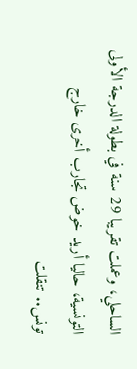الساحلي، وعملت تقريبا 29 سنة في بطولة الدرجة الأولى التونسية، حاليا أريد خوض تجارب أخرى خارج تونس.. تنقلت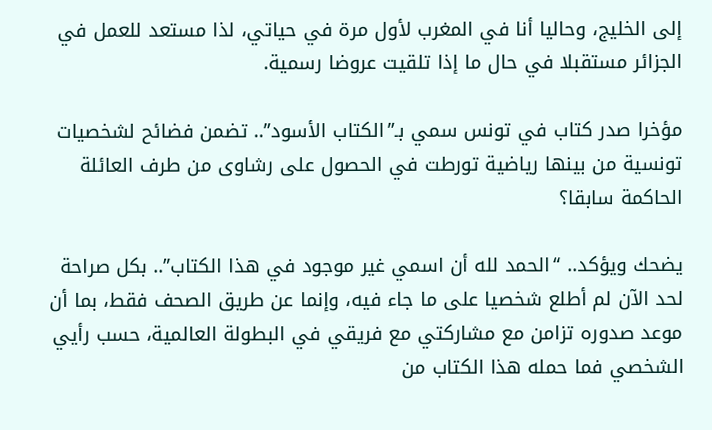إلى الخليج، وحاليا أنا في المغرب لأول مرة في حياتي، لذا مستعد للعمل في الجزائر مستقبلا في حال ما إذا تلقيت عروضا رسمية.

مؤخرا صدر كتاب في تونس سمي بـ”الكتاب الأسود”.. تضمن فضائح لشخصيات تونسية من بينها رياضية تورطت في الحصول على رشاوى من طرف العائلة الحاكمة سابقا؟

يضحك ويؤكد.. “الحمد لله أن اسمي غير موجود في هذا الكتاب”.. بكل صراحة لحد الآن لم أطلع شخصيا على ما جاء فيه، وإنما عن طريق الصحف فقط، بما أن موعد صدوره تزامن مع مشاركتي مع فريقي في البطولة العالمية، حسب رأيي الشخصي فما حمله هذا الكتاب من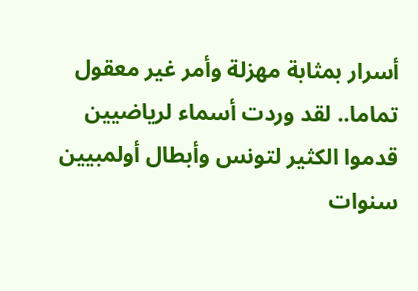أسرار بمثابة مهزلة وأمر غير معقول تماما.. لقد وردت أسماء لرياضيين قدموا الكثير لتونس وأبطال أولمبيين سنوات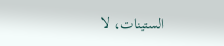الستينات، لا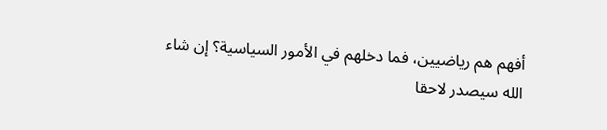أفهم هم رياضيين، فما دخلهم في الأمور السياسية؟ إن شاء الله سيصدر لاحقا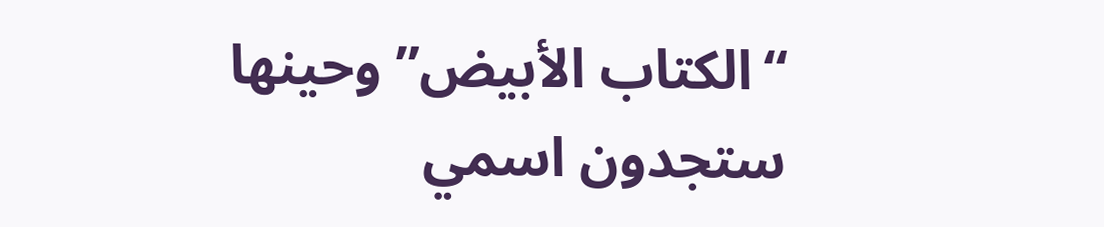“الكتاب الأبيض” وحينها ستجدون اسمي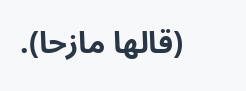(قالها مازحا).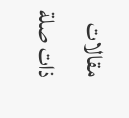مقالات ذات صلة